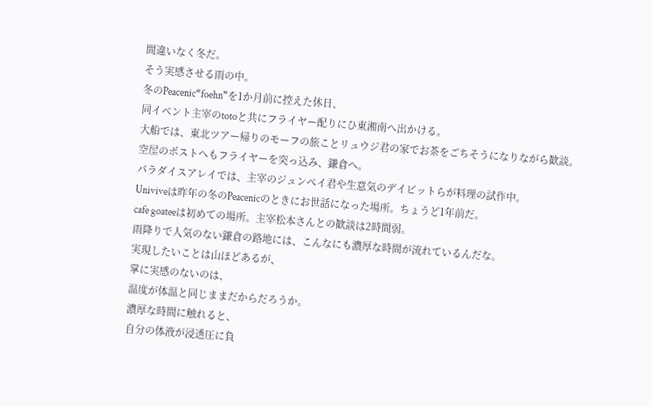間違いなく冬だ。
そう実感させる雨の中。
冬のPeacenic“foehn”を1か月前に控えた休日、
同イベント主宰のtotoと共にフライヤー配りにひ東湘南へ出かける。
大船では、東北ツアー帰りのモーフの旅ことリュウジ君の家でお茶をごちそうになりながら歓談。
空屋のポストへもフライヤーを突っ込み、鎌倉へ。
パラダイスアレイでは、主宰のジュンペイ君や生意気のデイビットらが料理の試作中。
Univiveは昨年の冬のPeacenicのときにお世話になった場所。ちょうど1年前だ。
cafe goateeは初めての場所。主宰松本さんとの歓談は2時間弱。
雨降りで人気のない鎌倉の路地には、こんなにも濃厚な時間が流れているんだな。
実現したいことは山ほどあるが、
掌に実感のないのは、
温度が体温と同じままだからだろうか。
濃厚な時間に触れると、
自分の体液が浸透圧に負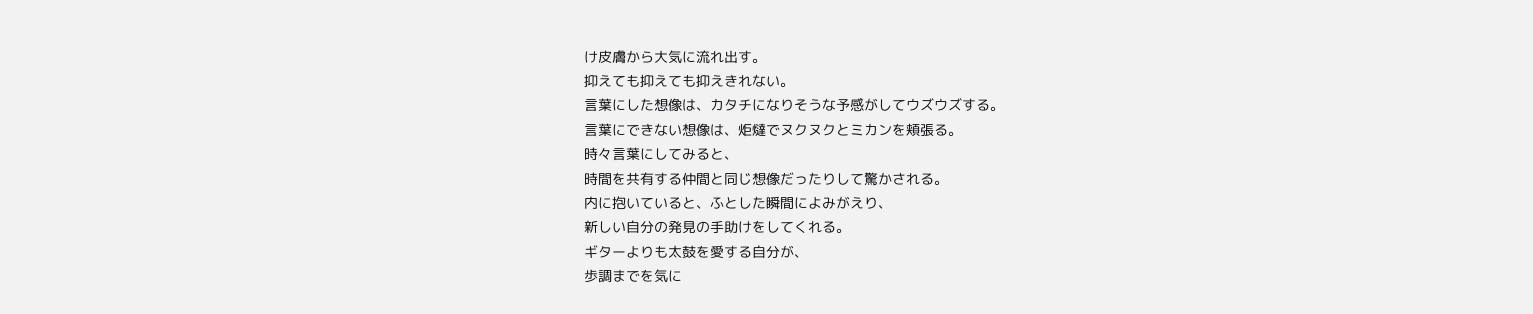け皮膚から大気に流れ出す。
抑えても抑えても抑えきれない。
言葉にした想像は、カタチになりそうな予感がしてウズウズする。
言葉にできない想像は、炬燵でヌクヌクとミカンを頬張る。
時々言葉にしてみると、
時間を共有する仲間と同じ想像だったりして驚かされる。
内に抱いていると、ふとした瞬間によみがえり、
新しい自分の発見の手助けをしてくれる。
ギターよりも太鼓を愛する自分が、
歩調までを気に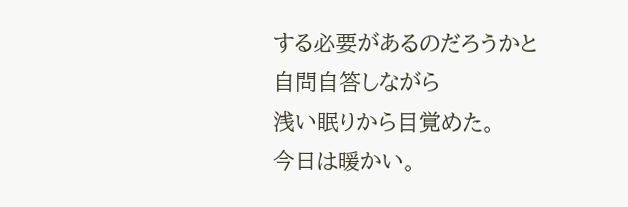する必要があるのだろうかと自問自答しながら
浅い眠りから目覚めた。
今日は暖かい。